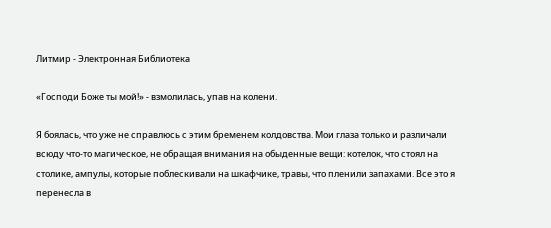Литмир - Электронная Библиотека

«Господи Боже ты мой!» - взмолилась, упав на колени.

Я боялась, что уже не справлюсь с этим бременем колдовства. Мои глаза только и различали всюду что-то магическое, не обращая внимания на обыденные вещи: котелок, что стоял на столике, ампулы, которые поблескивали на шкафчике, травы, что пленили запахами. Все это я перенесла в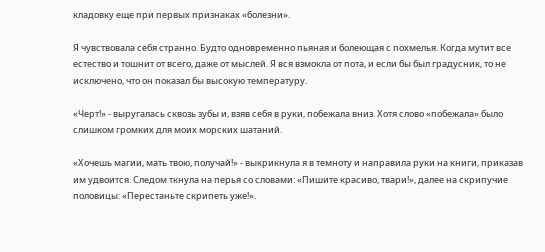кладовку еще при первых признаках «болезни».

Я чувствовала себя странно. Будто одновременно пьяная и болеющая с похмелья. Когда мутит все естество и тошнит от всего, даже от мыслей. Я вся взмокла от пота, и если бы был градусник, то не исключено, что он показал бы высокую температуру.

«Черт!» - выругалась сквозь зубы и, взяв себя в руки, побежала вниз. Хотя слово «побежала» было слишком громких для моих морских шатаний.

«Хочешь магии, мать твою, получай!» - выкрикнула я в темноту и направила руки на книги, приказав им удвоится. Следом ткнула на перья со словами: «Пишите красиво, твари!», далее на скрипучие половицы: «Перестаньте скрипеть уже!».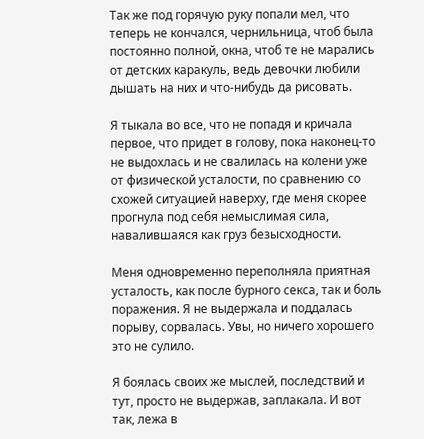Так же под горячую руку попали мел, что теперь не кончался, чернильница, чтоб была постоянно полной, окна, чтоб те не марались от детских каракуль, ведь девочки любили дышать на них и что-нибудь да рисовать.

Я тыкала во все, что не попадя и кричала первое, что придет в голову, пока наконец-то не выдохлась и не свалилась на колени уже от физической усталости, по сравнению со схожей ситуацией наверху, где меня скорее прогнула под себя немыслимая сила, навалившаяся как груз безысходности.

Меня одновременно переполняла приятная усталость, как после бурного секса, так и боль поражения. Я не выдержала и поддалась порыву, сорвалась. Увы, но ничего хорошего это не сулило.

Я боялась своих же мыслей, последствий и тут, просто не выдержав, заплакала. И вот так, лежа в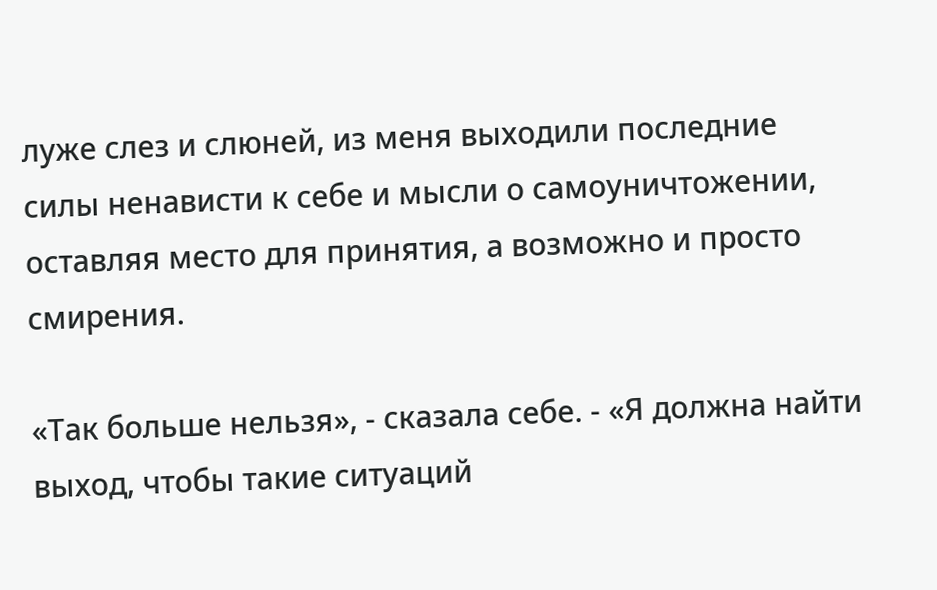луже слез и слюней, из меня выходили последние силы ненависти к себе и мысли о самоуничтожении, оставляя место для принятия, а возможно и просто смирения.

«Так больше нельзя», - сказала себе. - «Я должна найти выход, чтобы такие ситуаций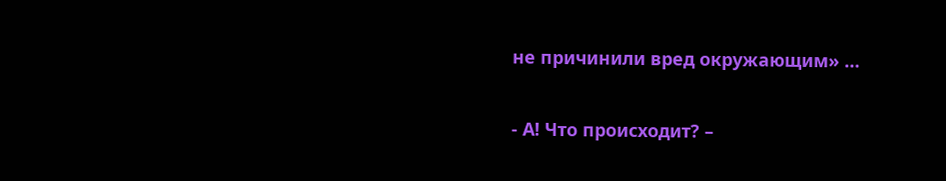не причинили вред окружающим» …

- А! Что происходит? –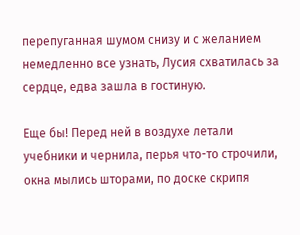перепуганная шумом снизу и с желанием немедленно все узнать, Лусия схватилась за сердце, едва зашла в гостиную.

Еще бы! Перед ней в воздухе летали учебники и чернила, перья что-то строчили, окна мылись шторами, по доске скрипя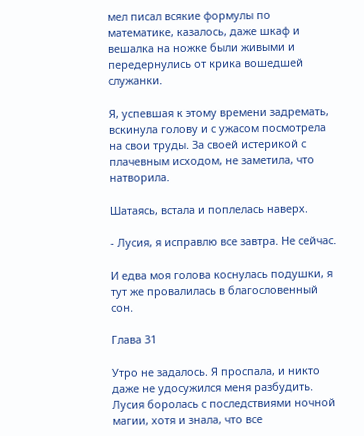мел писал всякие формулы по математике, казалось, даже шкаф и вешалка на ножке были живыми и передернулись от крика вошедшей служанки.

Я, успевшая к этому времени задремать, вскинула голову и с ужасом посмотрела на свои труды. За своей истерикой с плачевным исходом, не заметила, что натворила.

Шатаясь, встала и поплелась наверх.

- Лусия, я исправлю все завтра. Не сейчас.

И едва моя голова коснулась подушки, я тут же провалилась в благословенный сон.

Глава 31

Утро не задалось. Я проспала, и никто даже не удосужился меня разбудить. Лусия боролась с последствиями ночной магии, хотя и знала, что все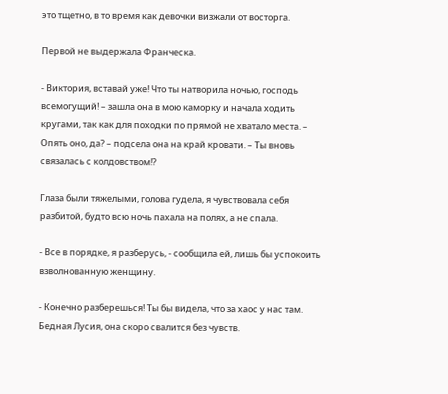это тщетно, в то время как девочки визжали от восторга.

Первой не выдержала Франческа.

- Виктория, вставай уже! Что ты натворила ночью, господь всемогущий! – зашла она в мою каморку и начала ходить кругами, так как для походки по прямой не хватало места. – Опять оно, да? – подсела она на край кровати. – Ты вновь связалась с колдовством!?

Глаза были тяжелыми, голова гудела, я чувствовала себя разбитой, будто всю ночь пахала на полях, а не спала.

- Все в порядке, я разберусь, - сообщила ей, лишь бы успокоить взволнованную женщину.

- Конечно разберешься! Ты бы видела, что за хаос у нас там. Бедная Лусия, она скоро свалится без чувств.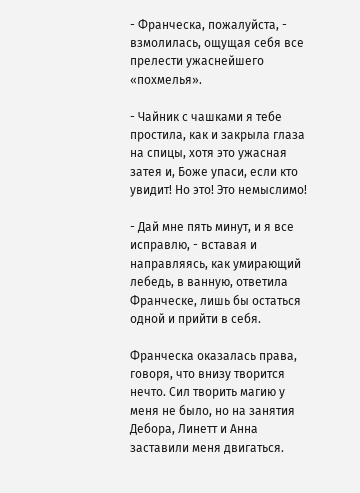- Франческа, пожалуйста, - взмолилась, ощущая себя все прелести ужаснейшего «похмелья».

- Чайник с чашками я тебе простила, как и закрыла глаза на спицы, хотя это ужасная затея и, Боже упаси, если кто увидит! Но это! Это немыслимо!

- Дай мне пять минут, и я все исправлю, - вставая и направляясь, как умирающий лебедь, в ванную, ответила Франческе, лишь бы остаться одной и прийти в себя.

Франческа оказалась права, говоря, что внизу творится нечто. Сил творить магию у меня не было, но на занятия Дебора, Линетт и Анна заставили меня двигаться.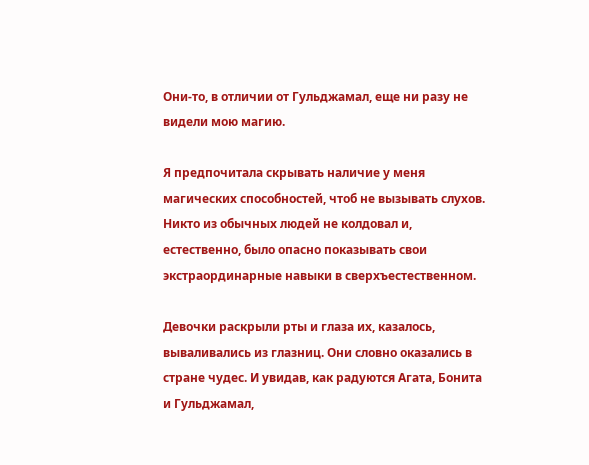Они-то, в отличии от Гульджамал, еще ни разу не видели мою магию.

Я предпочитала скрывать наличие у меня магических способностей, чтоб не вызывать слухов. Никто из обычных людей не колдовал и, естественно, было опасно показывать свои экстраординарные навыки в сверхъестественном.

Девочки раскрыли рты и глаза их, казалось, вываливались из глазниц. Они словно оказались в стране чудес. И увидав, как радуются Агата, Бонита и Гульджамал,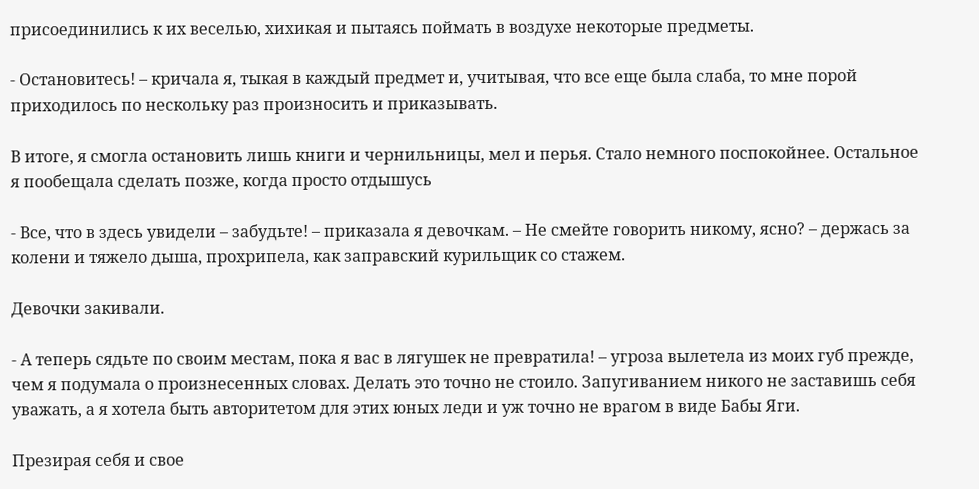присоединились к их веселью, хихикая и пытаясь поймать в воздухе некоторые предметы.

- Остановитесь! – кричала я, тыкая в каждый предмет и, учитывая, что все еще была слаба, то мне порой приходилось по нескольку раз произносить и приказывать.

В итоге, я смогла остановить лишь книги и чернильницы, мел и перья. Стало немного поспокойнее. Остальное я пообещала сделать позже, когда просто отдышусь

- Все, что в здесь увидели – забудьте! – приказала я девочкам. – Не смейте говорить никому, ясно? – держась за колени и тяжело дыша, прохрипела, как заправский курильщик со стажем.

Девочки закивали.

- А теперь сядьте по своим местам, пока я вас в лягушек не превратила! – угроза вылетела из моих губ прежде, чем я подумала о произнесенных словах. Делать это точно не стоило. Запугиванием никого не заставишь себя уважать, а я хотела быть авторитетом для этих юных леди и уж точно не врагом в виде Бабы Яги.

Презирая себя и свое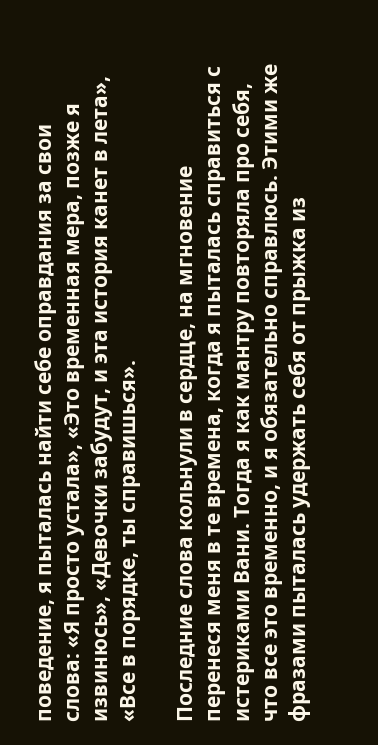поведение, я пыталась найти себе оправдания за свои слова: «Я просто устала», «Это временная мера, позже я извинюсь», «Девочки забудут, и эта история канет в лета», «Все в порядке, ты справишься».

Последние слова кольнули в сердце, на мгновение перенеся меня в те времена, когда я пыталась справиться с истериками Вани. Тогда я как мантру повторяла про себя, что все это временно, и я обязательно справлюсь. Этими же фразами пыталась удержать себя от прыжка из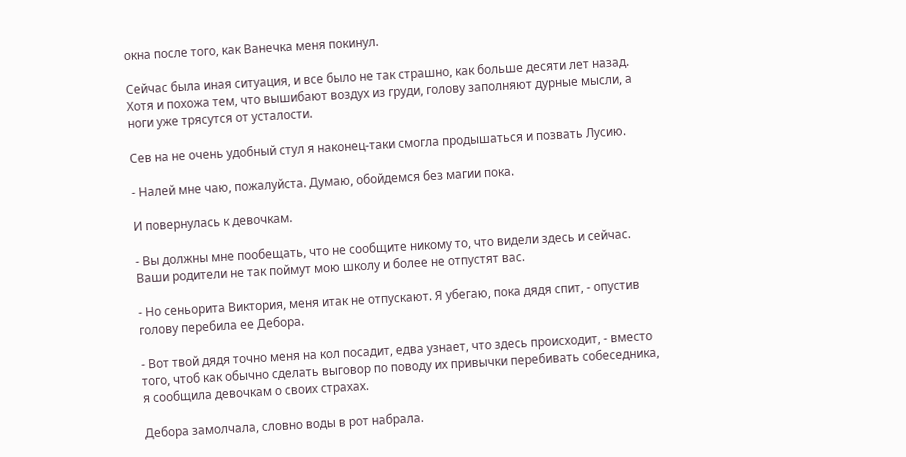окна после того, как Ванечка меня покинул.

Сейчас была иная ситуация, и все было не так страшно, как больше десяти лет назад. Хотя и похожа тем, что вышибают воздух из груди, голову заполняют дурные мысли, а ноги уже трясутся от усталости.

Сев на не очень удобный стул я наконец-таки смогла продышаться и позвать Лусию.

- Налей мне чаю, пожалуйста. Думаю, обойдемся без магии пока.

И повернулась к девочкам.

- Вы должны мне пообещать, что не сообщите никому то, что видели здесь и сейчас. Ваши родители не так поймут мою школу и более не отпустят вас.

- Но сеньорита Виктория, меня итак не отпускают. Я убегаю, пока дядя спит, - опустив голову перебила ее Дебора.

- Вот твой дядя точно меня на кол посадит, едва узнает, что здесь происходит, - вместо того, чтоб как обычно сделать выговор по поводу их привычки перебивать собеседника, я сообщила девочкам о своих страхах.

Дебора замолчала, словно воды в рот набрала.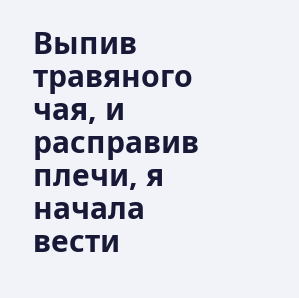Выпив травяного чая, и расправив плечи, я начала вести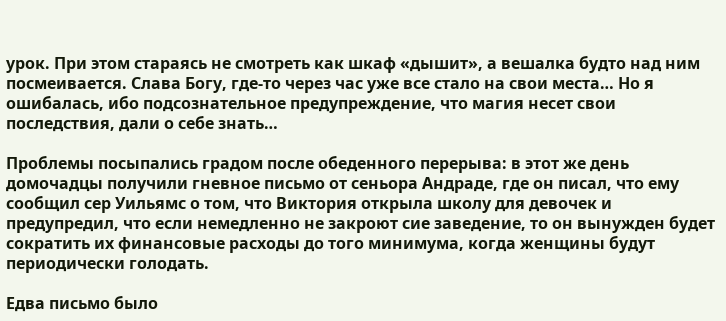урок. При этом стараясь не смотреть как шкаф «дышит», а вешалка будто над ним посмеивается. Слава Богу, где-то через час уже все стало на свои места… Но я ошибалась, ибо подсознательное предупреждение, что магия несет свои последствия, дали о себе знать…

Проблемы посыпались градом после обеденного перерыва: в этот же день домочадцы получили гневное письмо от сеньора Андраде, где он писал, что ему сообщил сер Уильямс о том, что Виктория открыла школу для девочек и предупредил, что если немедленно не закроют сие заведение, то он вынужден будет сократить их финансовые расходы до того минимума, когда женщины будут периодически голодать.

Едва письмо было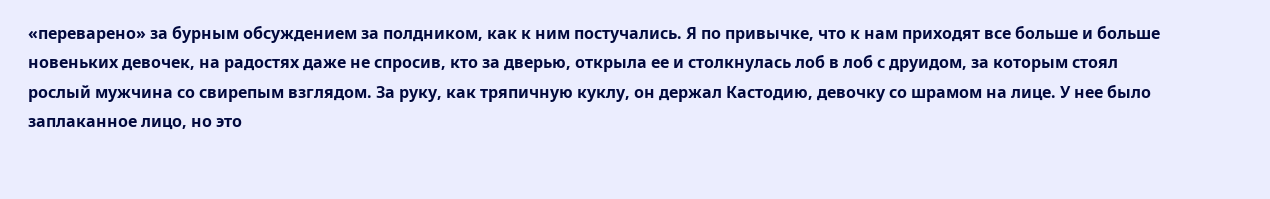«переварено» за бурным обсуждением за полдником, как к ним постучались. Я по привычке, что к нам приходят все больше и больше новеньких девочек, на радостях даже не спросив, кто за дверью, открыла ее и столкнулась лоб в лоб с друидом, за которым стоял рослый мужчина со свирепым взглядом. За руку, как тряпичную куклу, он держал Кастодию, девочку со шрамом на лице. У нее было заплаканное лицо, но это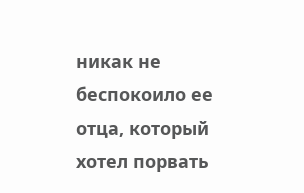никак не беспокоило ее отца, который хотел порвать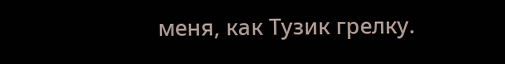меня, как Тузик грелку.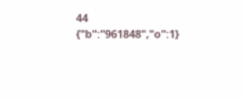44
{"b":"961848","o":1}